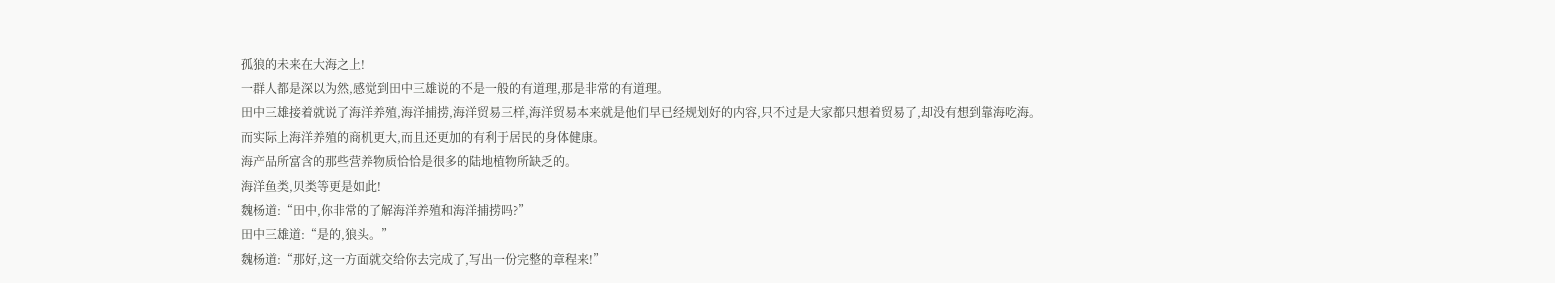孤狼的未来在大海之上!
一群人都是深以为然,感觉到田中三雄说的不是一般的有道理,那是非常的有道理。
田中三雄接着就说了海洋养殖,海洋捕捞,海洋贸易三样,海洋贸易本来就是他们早已经规划好的内容,只不过是大家都只想着贸易了,却没有想到靠海吃海。
而实际上海洋养殖的商机更大,而且还更加的有利于居民的身体健康。
海产品所富含的那些营养物质恰恰是很多的陆地植物所缺乏的。
海洋鱼类,贝类等更是如此!
魏杨道:“田中,你非常的了解海洋养殖和海洋捕捞吗?”
田中三雄道:“是的,狼头。”
魏杨道:“那好,这一方面就交给你去完成了,写出一份完整的章程来!”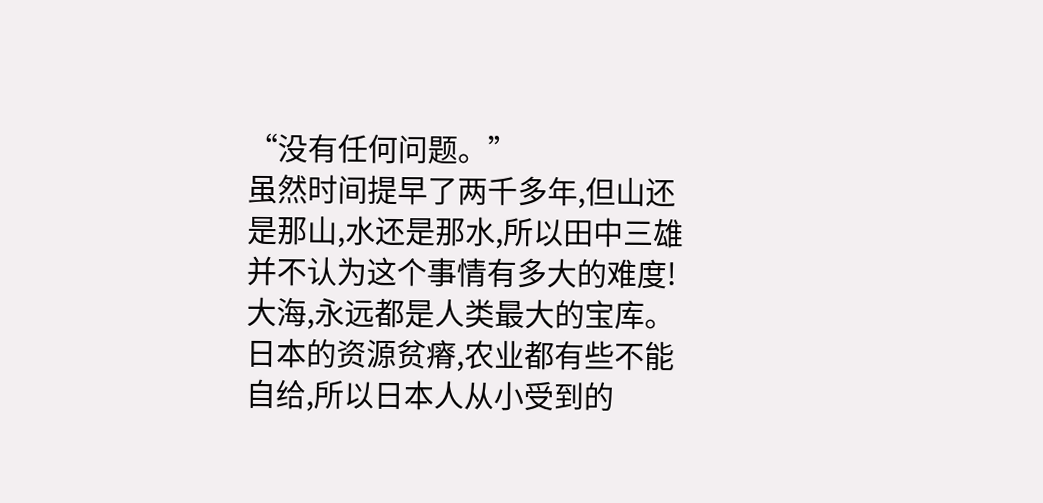“没有任何问题。”
虽然时间提早了两千多年,但山还是那山,水还是那水,所以田中三雄并不认为这个事情有多大的难度!
大海,永远都是人类最大的宝库。
日本的资源贫瘠,农业都有些不能自给,所以日本人从小受到的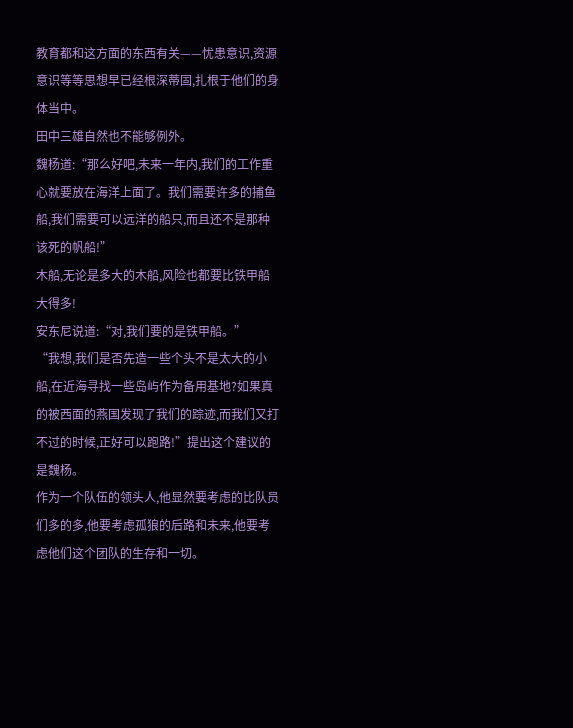教育都和这方面的东西有关——忧患意识,资源意识等等思想早已经根深蒂固,扎根于他们的身体当中。
田中三雄自然也不能够例外。
魏杨道:“那么好吧,未来一年内,我们的工作重心就要放在海洋上面了。我们需要许多的捕鱼船,我们需要可以远洋的船只,而且还不是那种该死的帆船!”
木船,无论是多大的木船,风险也都要比铁甲船大得多!
安东尼说道:“对,我们要的是铁甲船。”
“我想,我们是否先造一些个头不是太大的小船,在近海寻找一些岛屿作为备用基地?如果真的被西面的燕国发现了我们的踪迹,而我们又打不过的时候,正好可以跑路!”提出这个建议的是魏杨。
作为一个队伍的领头人,他显然要考虑的比队员们多的多,他要考虑孤狼的后路和未来,他要考虑他们这个团队的生存和一切。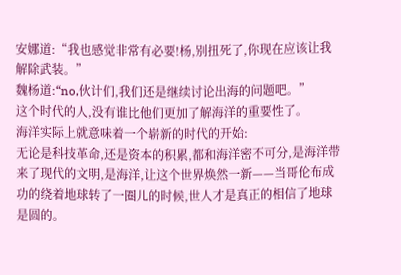安娜道:“我也感觉非常有必要!杨,别扭死了,你现在应该让我解除武装。”
魏杨道:“no,伙计们,我们还是继续讨论出海的问题吧。”
这个时代的人,没有谁比他们更加了解海洋的重要性了。
海洋实际上就意味着一个崭新的时代的开始:
无论是科技革命,还是资本的积累,都和海洋密不可分,是海洋带来了现代的文明,是海洋,让这个世界焕然一新——当哥伦布成功的绕着地球转了一圈儿的时候,世人才是真正的相信了地球是圆的。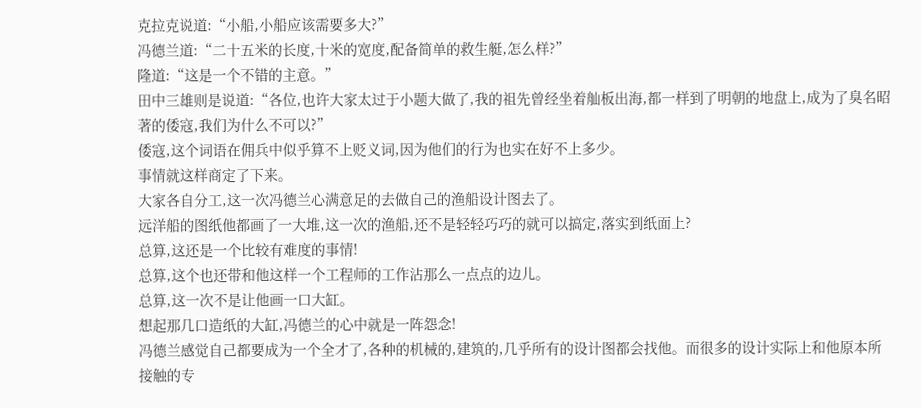克拉克说道:“小船,小船应该需要多大?”
冯德兰道:“二十五米的长度,十米的宽度,配备简单的救生艇,怎么样?”
隆道:“这是一个不错的主意。”
田中三雄则是说道:“各位,也许大家太过于小题大做了,我的祖先曾经坐着舢板出海,都一样到了明朝的地盘上,成为了臭名昭著的倭寇,我们为什么不可以?”
倭寇,这个词语在佣兵中似乎算不上贬义词,因为他们的行为也实在好不上多少。
事情就这样商定了下来。
大家各自分工,这一次冯德兰心满意足的去做自己的渔船设计图去了。
远洋船的图纸他都画了一大堆,这一次的渔船,还不是轻轻巧巧的就可以搞定,落实到纸面上?
总算,这还是一个比较有难度的事情!
总算,这个也还带和他这样一个工程师的工作沾那么一点点的边儿。
总算,这一次不是让他画一口大缸。
想起那几口造纸的大缸,冯德兰的心中就是一阵怨念!
冯德兰感觉自己都要成为一个全才了,各种的机械的,建筑的,几乎所有的设计图都会找他。而很多的设计实际上和他原本所接触的专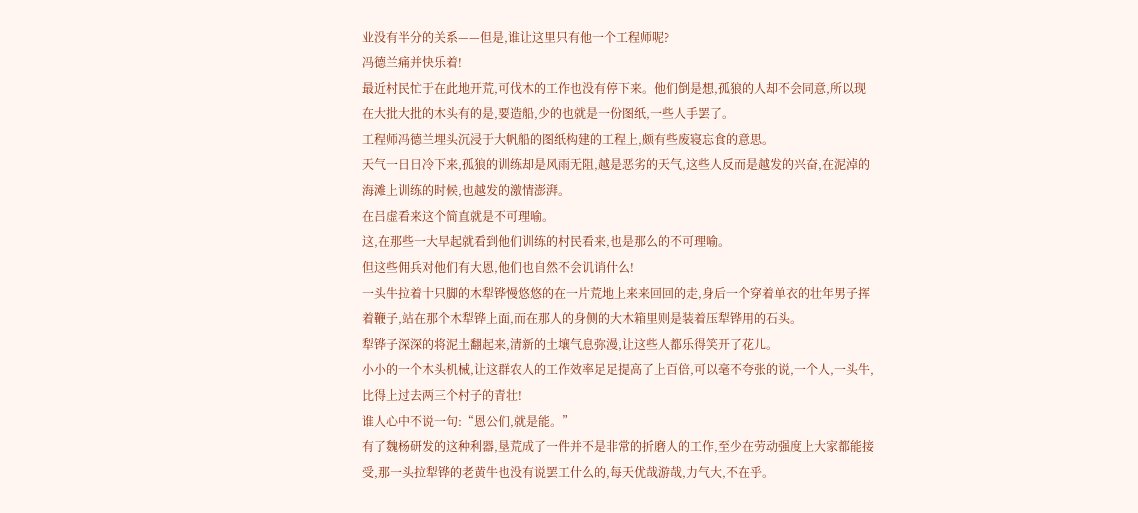业没有半分的关系——但是,谁让这里只有他一个工程师呢?
冯德兰痛并快乐着!
最近村民忙于在此地开荒,可伐木的工作也没有停下来。他们倒是想,孤狼的人却不会同意,所以现在大批大批的木头有的是,要造船,少的也就是一份图纸,一些人手罢了。
工程师冯德兰埋头沉浸于大帆船的图纸构建的工程上,颇有些废寝忘食的意思。
天气一日日冷下来,孤狼的训练却是风雨无阻,越是恶劣的天气,这些人反而是越发的兴奋,在泥淖的海滩上训练的时候,也越发的激情澎湃。
在吕虚看来这个简直就是不可理喻。
这,在那些一大早起就看到他们训练的村民看来,也是那么的不可理喻。
但这些佣兵对他们有大恩,他们也自然不会讥诮什么!
一头牛拉着十只脚的木犁铧慢悠悠的在一片荒地上来来回回的走,身后一个穿着单衣的壮年男子挥着鞭子,站在那个木犁铧上面,而在那人的身侧的大木箱里则是装着压犁铧用的石头。
犁铧子深深的将泥土翻起来,清新的土壤气息弥漫,让这些人都乐得笑开了花儿。
小小的一个木头机械,让这群农人的工作效率足足提高了上百倍,可以毫不夸张的说,一个人,一头牛,比得上过去两三个村子的青壮!
谁人心中不说一句:“恩公们,就是能。”
有了魏杨研发的这种利器,垦荒成了一件并不是非常的折磨人的工作,至少在劳动强度上大家都能接受,那一头拉犁铧的老黄牛也没有说罢工什么的,每天优哉游哉,力气大,不在乎。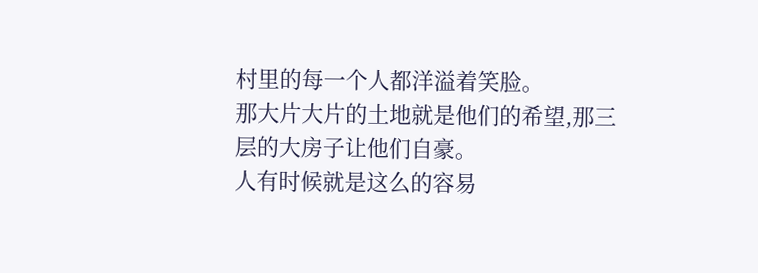村里的每一个人都洋溢着笑脸。
那大片大片的土地就是他们的希望,那三层的大房子让他们自豪。
人有时候就是这么的容易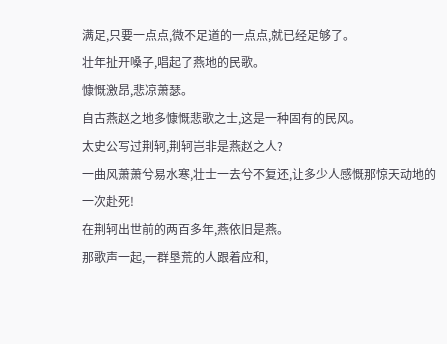满足,只要一点点,微不足道的一点点,就已经足够了。
壮年扯开嗓子,唱起了燕地的民歌。
慷慨激昂,悲凉萧瑟。
自古燕赵之地多慷慨悲歌之士,这是一种固有的民风。
太史公写过荆轲,荆轲岂非是燕赵之人?
一曲风萧萧兮易水寒,壮士一去兮不复还,让多少人感慨那惊天动地的一次赴死!
在荆轲出世前的两百多年,燕依旧是燕。
那歌声一起,一群垦荒的人跟着应和,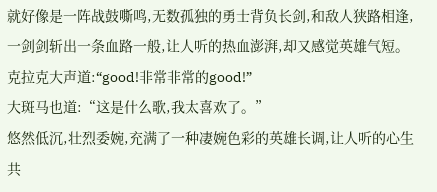就好像是一阵战鼓嘶鸣,无数孤独的勇士背负长剑,和敌人狭路相逢,一剑剑斩出一条血路一般,让人听的热血澎湃,却又感觉英雄气短。
克拉克大声道:“good!非常非常的good!”
大斑马也道:“这是什么歌,我太喜欢了。”
悠然低沉,壮烈委婉,充满了一种凄婉色彩的英雄长调,让人听的心生共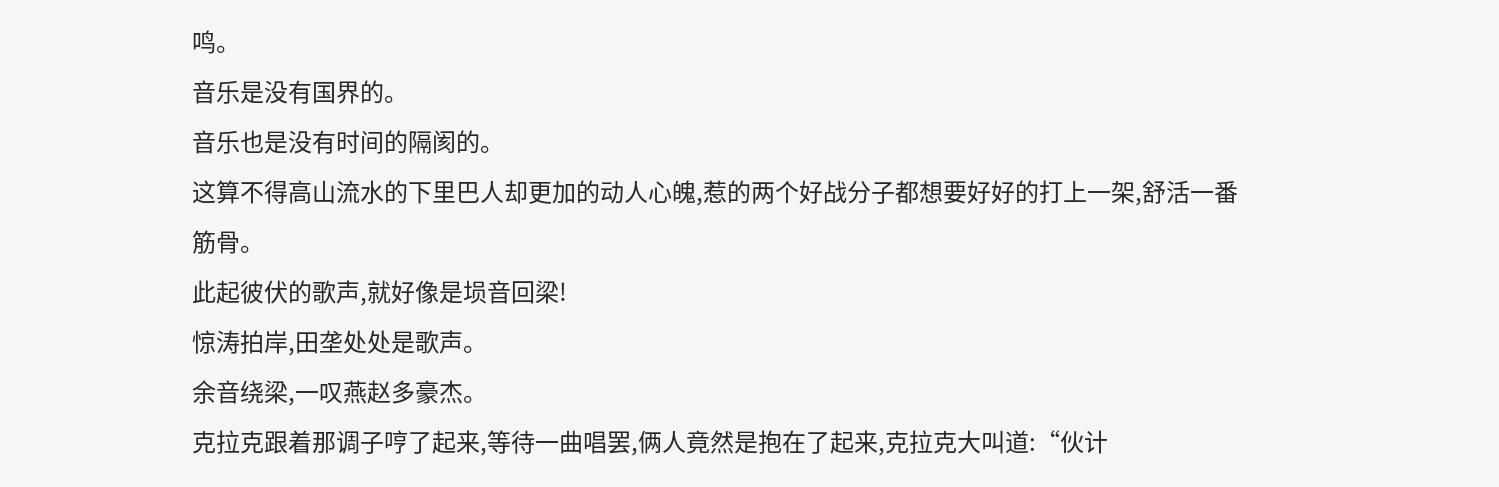鸣。
音乐是没有国界的。
音乐也是没有时间的隔阂的。
这算不得高山流水的下里巴人却更加的动人心魄,惹的两个好战分子都想要好好的打上一架,舒活一番筋骨。
此起彼伏的歌声,就好像是埙音回梁!
惊涛拍岸,田垄处处是歌声。
余音绕梁,一叹燕赵多豪杰。
克拉克跟着那调子哼了起来,等待一曲唱罢,俩人竟然是抱在了起来,克拉克大叫道:“伙计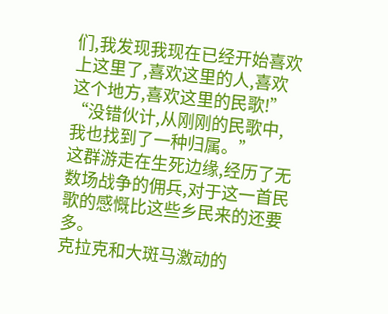们,我发现我现在已经开始喜欢上这里了,喜欢这里的人,喜欢这个地方,喜欢这里的民歌!”
“没错伙计,从刚刚的民歌中,我也找到了一种归属。”
这群游走在生死边缘,经历了无数场战争的佣兵,对于这一首民歌的感慨比这些乡民来的还要多。
克拉克和大斑马激动的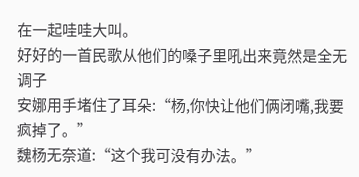在一起哇哇大叫。
好好的一首民歌从他们的嗓子里吼出来竟然是全无调子
安娜用手堵住了耳朵:“杨,你快让他们俩闭嘴,我要疯掉了。”
魏杨无奈道:“这个我可没有办法。”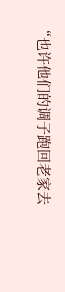“也许他们的调子跑回老家去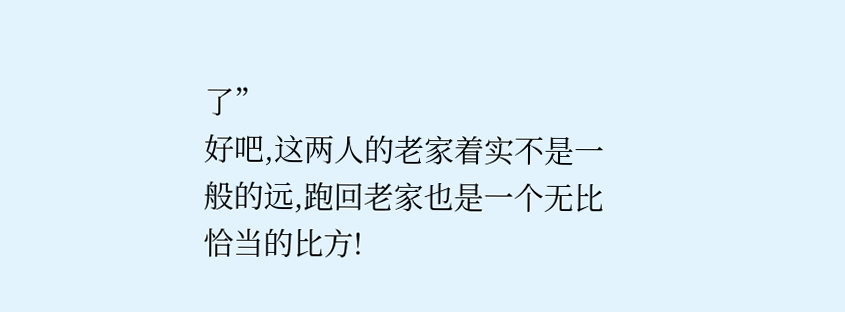了”
好吧,这两人的老家着实不是一般的远,跑回老家也是一个无比恰当的比方!